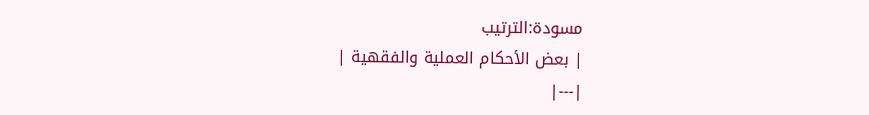مسودة:الترتيب
| بعض الأحكام العملية والفقهية |
|---|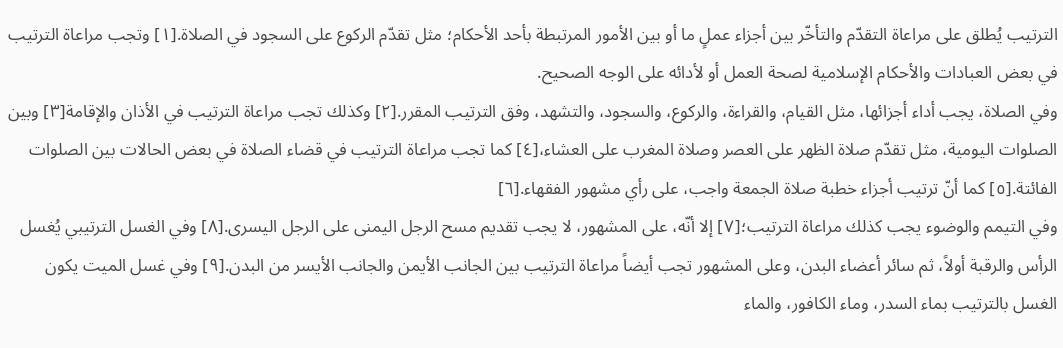الترتيب يُطلق على مراعاة التقدّم والتأخّر بين أجزاء عملٍ ما أو بين الأمور المرتبطة بأحد الأحكام؛ مثل تقدّم الركوع على السجود في الصلاة.[١] وتجب مراعاة الترتيب في بعض العبادات والأحكام الإسلامية لصحة العمل أو لأدائه على الوجه الصحيح.
وفي الصلاة، يجب أداء أجزائها، مثل القيام، والقراءة، والركوع، والسجود، والتشهد، وفق الترتيب المقرر.[٢] وكذلك تجب مراعاة الترتيب في الأذان والإقامة[٣] وبين الصلوات اليومية، مثل تقدّم صلاة الظهر على العصر وصلاة المغرب على العشاء،[٤] كما تجب مراعاة الترتيب في قضاء الصلاة في بعض الحالات بين الصلوات الفائتة.[٥] كما أنّ ترتيب أجزاء خطبة صلاة الجمعة واجب، على رأي مشهور الفقهاء.[٦]
وفي التيمم والوضوء يجب كذلك مراعاة الترتيب؛[٧] إلا أنّه، على المشهور، لا يجب تقديم مسح الرجل اليمنى على الرجل اليسرى.[٨] وفي الغسل الترتيبي يُغسل الرأس والرقبة أولاً، ثم سائر أعضاء البدن، وعلى المشهور تجب أيضاً مراعاة الترتيب بين الجانب الأيمن والجانب الأيسر من البدن.[٩] وفي غسل الميت يكون الغسل بالترتيب بماء السدر، وماء الكافور، والماء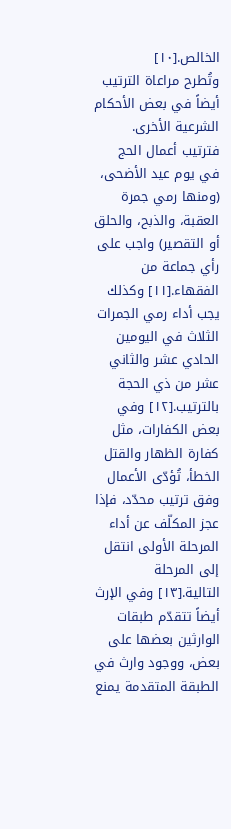الخالص.[١٠]
وتُطرح مراعاة الترتيب أيضاً في بعض الأحكام الشرعية الأخرى. فترتيب أعمال الحج في يوم عيد الأضحى، (ومنها رمي جمرة العقبة، والذبح، والحلق أو التقصير) واجب على رأي جماعة من الفقهاء.[١١] وكذلك يجب أداء رمي الجمرات الثلاث في اليومين الحادي عشر والثاني عشر من ذي الحجة بالترتيب.[١٢] وفي بعض الكفارات، مثل كفارة الظهار والقتل الخطأ، تُؤدّى الأعمال وفق ترتيب محدّد، فإذا عجز المكلّف عن أداء المرحلة الأولى انتقل إلى المرحلة التالية.[١٣] وفي الإرث أيضاً تتقدّم طبقات الوارثين بعضها على بعض، ووجود وارث في الطبقة المتقدمة يمنع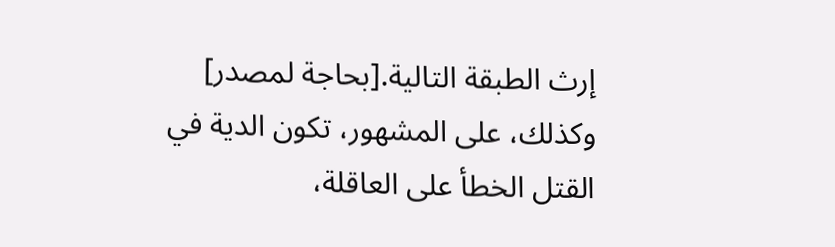إرث الطبقة التالية.[بحاجة لمصدر] وكذلك، على المشهور، تكون الدية في القتل الخطأ على العاقلة،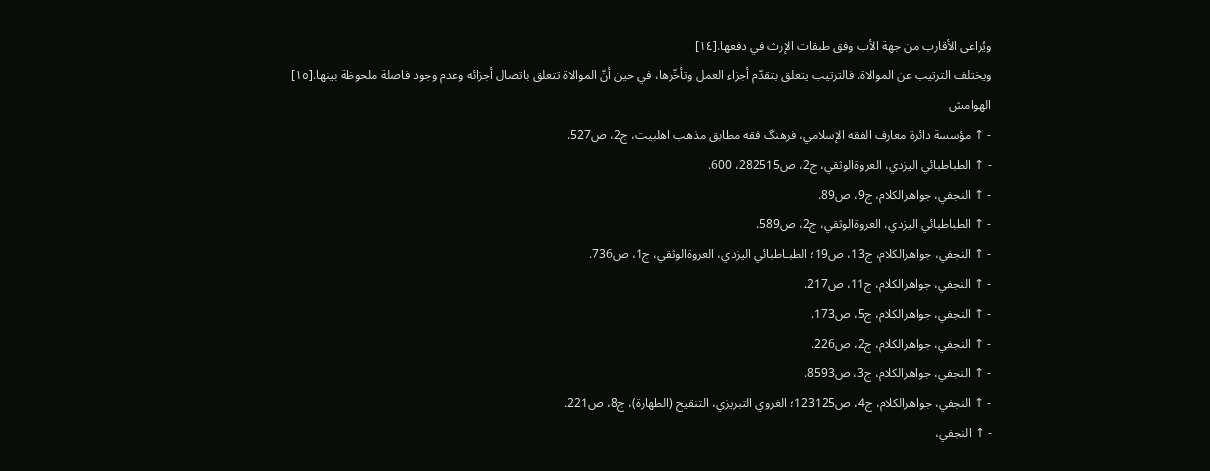ويُراعى الأقارب من جهة الأب وفق طبقات الإرث في دفعها.[١٤]
ويختلف الترتيب عن الموالاة. فالترتيب يتعلق بتقدّم أجزاء العمل وتأخّرها، في حين أنّ الموالاة تتعلق باتصال أجزائه وعدم وجود فاصلة ملحوظة بينها.[١٥]
الهوامش
- ↑ مؤسسة دائرة معارف الفقه الإسلامي، فرهنگ فقه مطابق مذهب اهلبيت، ج2، ص527.
- ↑ الطباطبائي اليزدي، العروةالوثقي، ج2، ص282515، 600.
- ↑ النجفي، جواهرالكلام، ج9، ص89.
- ↑ الطباطبائي اليزدي، العروةالوثقي، ج2، ص589.
- ↑ النجفي، جواهرالكلام، ج13، ص19؛ الطبـاطبائي اليزدي، العروةالوثقي، ج1، ص736.
- ↑ النجفي، جواهرالكلام، ج11، ص217.
- ↑ النجفي، جواهرالكلام، ج5، ص173.
- ↑ النجفي، جواهرالكلام، ج2، ص226.
- ↑ النجفي، جواهرالكلام، ج3، ص8593.
- ↑ النجفي، جواهرالكلام، ج4، ص123125؛ الغروي التبريزي، التنقيح (الطهارة)، ج8، ص221.
- ↑ النجفي،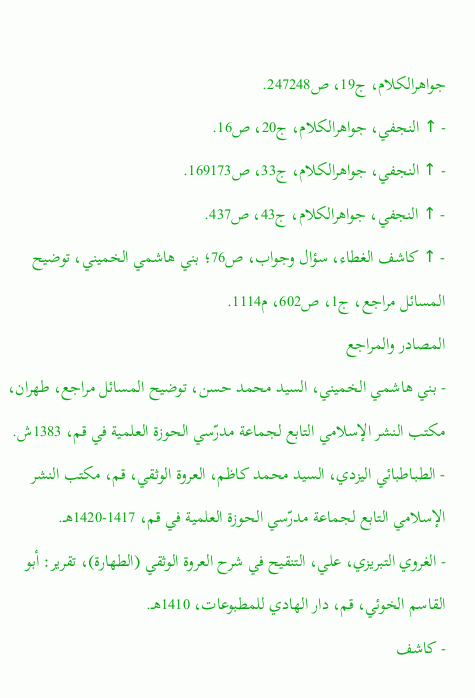جواهرالكلام، ج19، ص247248.
- ↑ النجفي، جواهرالكلام، ج20، ص16.
- ↑ النجفي، جواهرالكلام، ج33، ص169173.
- ↑ النجفي، جواهرالكلام، ج43، ص437.
- ↑ كاشف الغطاء، سؤال وجواب، ص76؛ بني هاشمي الخميني، توضيح المسائل مراجع، ج1، ص602، م1114.
المصادر والمراجع
- بني هاشمي الخميني، السيد محمد حسن، توضيح المسائل مراجع، طهران، مكتب النشر الإسلامي التابع لجماعة مدرّسي الحوزة العلمية في قم، 1383ش.
- الطبـاطبائي اليزدي، السيد محمد كاظم، العروة الوثقي، قم، مكتب النشر الإسلامي التابع لجماعة مدرّسي الحوزة العلمية في قم، 1417-1420هـ.
- الغروي التبريزي، علي، التنقيح في شرح العروة الوثقي (الطهارة)، تقرير: أبو القاسم الخوئي، قم، دار الهادي للمطبوعات، 1410هـ.
- كاشف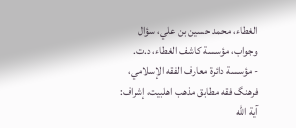الغطاء، محمد حسين بن علي، سؤال وجواب، مؤسسة كاشف الغطاء، د.ت.
- مؤسسة دائرة معارف الفقه الإسلامي، فرهنگ فقه مطابق مذهب اهلبيت، إشراف: آية الله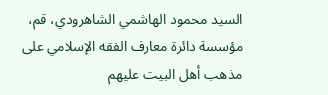السيد محمود الهاشمي الشاهرودي، قم، مؤسسة دائرة معارف الفقه الإسلامي على مذهب أهل البيت عليهم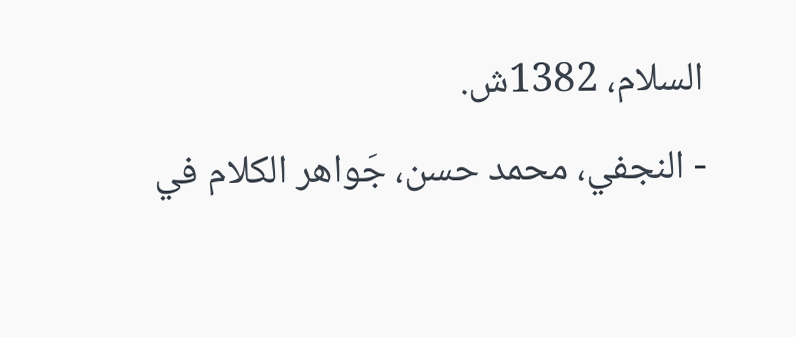السلام، 1382ش.
- النجفي، محمد حسن، جَواهر الكلام في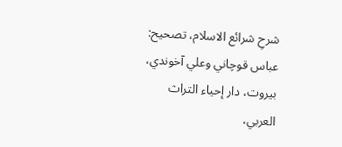شرحِ شرائع الاسلام، تصحيح: عباس قوچاني وعلي آخوندي، بيروت، دار إحياء التراث العربي،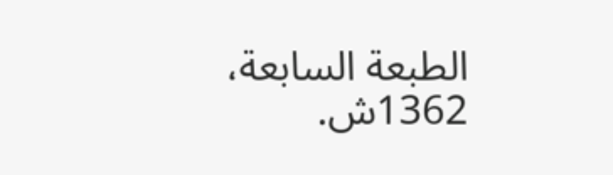الطبعة السابعة، 1362ش.